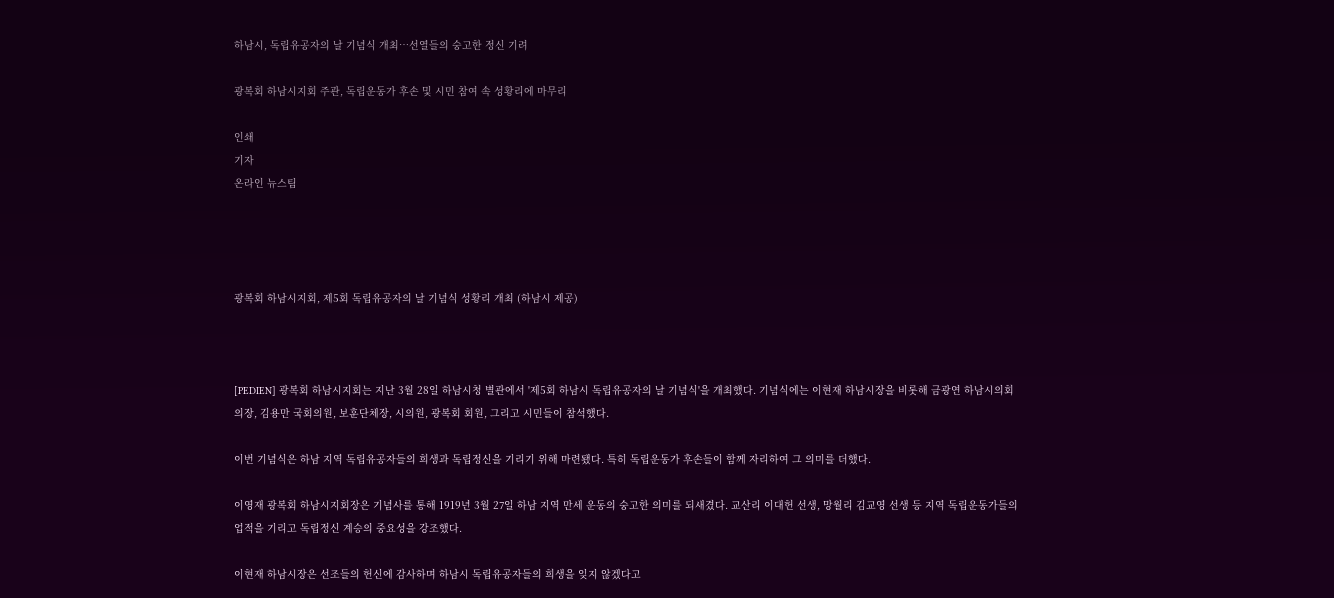하남시, 독립유공자의 날 기념식 개최…선열들의 숭고한 정신 기려

광복회 하남시지회 주관, 독립운동가 후손 및 시민 참여 속 성황리에 마무리

인쇄
기자
온라인 뉴스팀




광복회 하남시지회, 제5회 독립유공자의 날 기념식 성황리 개최 (하남시 제공)



[PEDIEN] 광복회 하남시지회는 지난 3월 28일 하남시청 별관에서 '제5회 하남시 독립유공자의 날 기념식'을 개최했다. 기념식에는 이현재 하남시장을 비롯해 금광연 하남시의회 의장, 김용만 국회의원, 보훈단체장, 시의원, 광복회 회원, 그리고 시민들이 참석했다.

이번 기념식은 하남 지역 독립유공자들의 희생과 독립정신을 기리기 위해 마련됐다. 특히 독립운동가 후손들이 함께 자리하여 그 의미를 더했다.

이영재 광복회 하남시지회장은 기념사를 통해 1919년 3월 27일 하남 지역 만세 운동의 숭고한 의미를 되새겼다. 교산리 이대헌 선생, 망월리 김교영 선생 등 지역 독립운동가들의 업적을 기리고 독립정신 계승의 중요성을 강조했다.

이현재 하남시장은 선조들의 헌신에 감사하며 하남시 독립유공자들의 희생을 잊지 않겠다고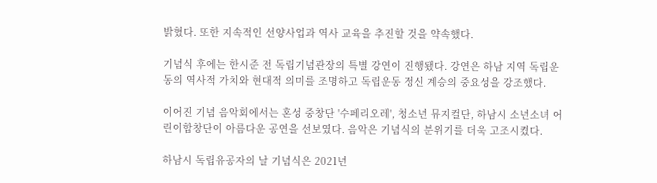밝혔다. 또한 지속적인 선양사업과 역사 교육을 추진할 것을 약속했다.

기념식 후에는 한시준 전 독립기념관장의 특별 강연이 진행됐다. 강연은 하남 지역 독립운동의 역사적 가치와 현대적 의미를 조명하고 독립운동 정신 계승의 중요성을 강조했다.

이어진 기념 음악회에서는 혼성 중창단 '수페리오레', 청소년 뮤지컬단, 하남시 소년소녀 어린이합창단이 아름다운 공연을 선보였다. 음악은 기념식의 분위기를 더욱 고조시켰다.

하남시 독립유공자의 날 기념식은 2021년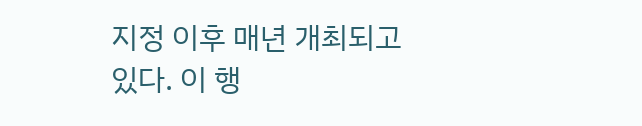지정 이후 매년 개최되고 있다. 이 행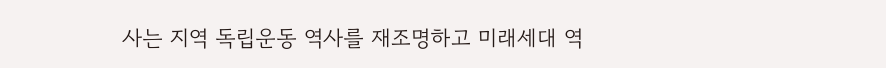사는 지역 독립운동 역사를 재조명하고 미래세대 역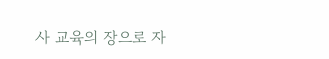사 교육의 장으로 자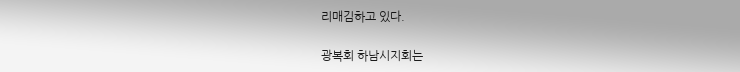리매김하고 있다.

광복회 하남시지회는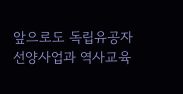앞으로도 독립유공자 선양사업과 역사교육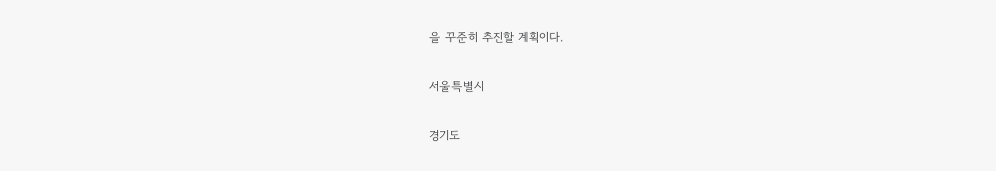을 꾸준히 추진할 계획이다.

서울특별시

경기도